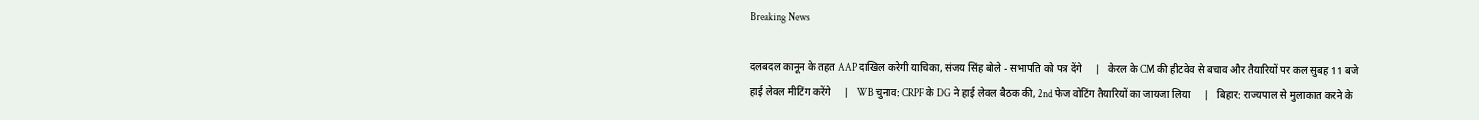Breaking News

दलबदल कानून के तहत AAP दाखिल करेगी याचिका, संजय सिंह बोले - सभापति को पत्र देंगे     |   केरल के CM की हीटवेव से बचाव और तैयारियों पर कल सुबह 11 बजे हाई लेवल मीटिंग करेंगे     |   WB चुनाव: CRPF के DG ने हाई लेवल बैठक की, 2nd फेज वोटिंग तैयारियों का जायजा लिया     |   बिहार: राज्यपाल से मुलाकात करने के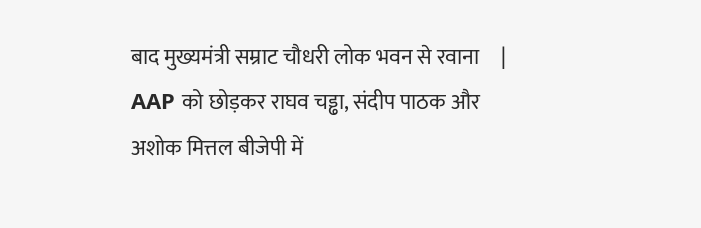बाद मुख्यमंत्री सम्राट चौधरी लोक भवन से रवाना     |   AAP को छोड़कर राघव चड्ढा, संदीप पाठक और अशोक मित्तल बीजेपी में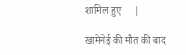शामिल हुए     |

खामेनेई की मौत की बाद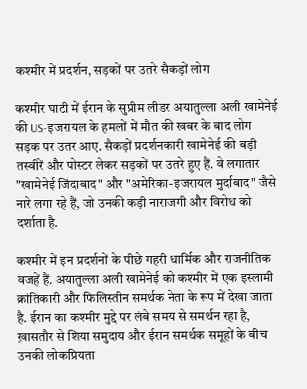कश्मीर में प्रदर्शन, सड़कों पर उतरे सैकड़ों लोग

कश्मीर घाटी में ईरान के सुप्रीम लीडर अयातुल्ला अली खामेनेई की US-इजरायल के हमलों में मौत की खबर के बाद लोग सड़क पर उतर आए. सैकड़ों प्रदर्शनकारी खामेनेई की बड़ी तस्वीरें और पोस्टर लेकर सड़कों पर उतरे हुए हैं. वे लगातार "खामेनेई जिंदाबाद" और "अमेरिका-इजरायल मुर्दाबाद" जैसे नारे लगा रहे हैं, जो उनकी कड़ी नाराजगी और विरोध को दर्शाता है.

कश्मीर में इन प्रदर्शनों के पीछे गहरी धार्मिक और राजनीतिक वजहें हैं. अयातुल्ला अली खामेनेई को कश्मीर में एक इस्लामी क्रांतिकारी और फिलिस्तीन समर्थक नेता के रूप में देखा जाता है. ईरान का कश्मीर मुद्दे पर लंबे समय से समर्थन रहा है, ख़ासतौर से शिया समुदाय और ईरान समर्थक समूहों के बीच उनकी लोकप्रियता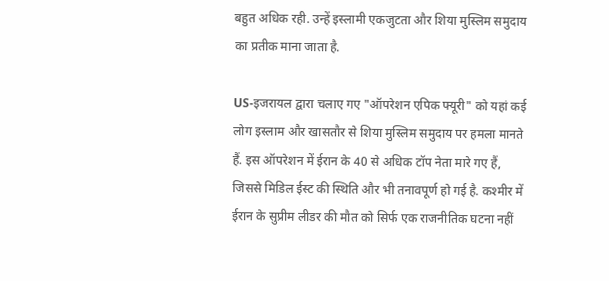बहुत अधिक रही. उन्हें इस्लामी एकजुटता और शिया मुस्लिम समुदाय का प्रतीक माना जाता है.

US-इजरायल द्वारा चलाए गए "ऑपरेशन एपिक फ्यूरी" को यहां कई लोग इस्लाम और खासतौर से शिया मुस्लिम समुदाय पर हमला मानते हैं. इस ऑपरेशन में ईरान के 40 से अधिक टॉप नेता मारे गए हैं, जिससे मिडिल ईस्ट की स्थिति और भी तनावपूर्ण हो गई है. कश्मीर में ईरान के सुप्रीम लीडर की मौत को सिर्फ एक राजनीतिक घटना नहीं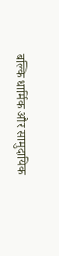बल्कि धार्मिक और सामुदायिक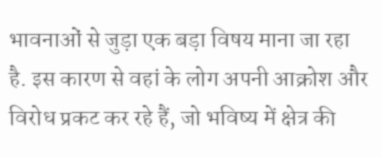भावनाओं से जुड़ा एक बड़ा विषय माना जा रहा है. इस कारण से वहां के लोग अपनी आक्रोश और विरोध प्रकट कर रहे हैं, जो भविष्य में क्षेत्र की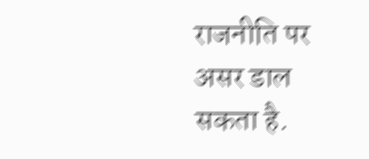राजनीति पर असर डाल सकता है.